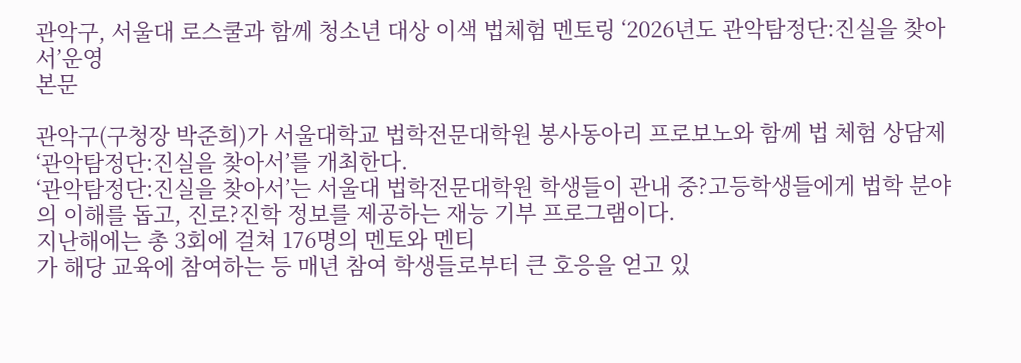관악구, 서울대 로스쿨과 함께 청소년 대상 이색 법체험 멘토링 ‘2026년도 관악탐정단:진실을 찾아서’운영
본문

관악구(구청장 박준희)가 서울대학교 법학전문대학원 봉사동아리 프로보노와 함께 법 체험 상담제 ‘관악탐정단:진실을 찾아서’를 개최한다.
‘관악탐정단:진실을 찾아서’는 서울대 법학전문대학원 학생들이 관내 중?고등학생들에게 법학 분야의 이해를 돕고, 진로?진학 정보를 제공하는 재능 기부 프로그램이다.
지난해에는 총 3회에 걸쳐 176명의 멘토와 멘티
가 해당 교육에 참여하는 등 매년 참여 학생들로부터 큰 호응을 얻고 있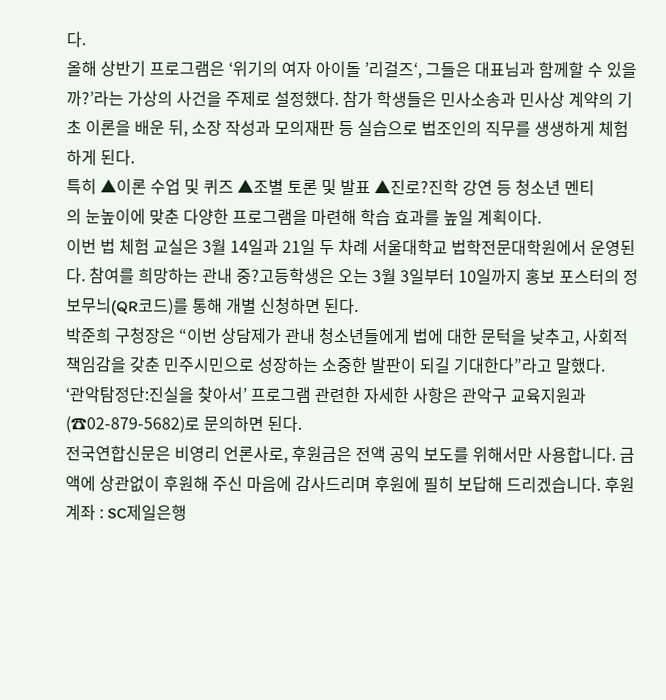다.
올해 상반기 프로그램은 ‘위기의 여자 아이돌 ’리걸즈‘, 그들은 대표님과 함께할 수 있을까?’라는 가상의 사건을 주제로 설정했다. 참가 학생들은 민사소송과 민사상 계약의 기초 이론을 배운 뒤, 소장 작성과 모의재판 등 실습으로 법조인의 직무를 생생하게 체험하게 된다.
특히 ▲이론 수업 및 퀴즈 ▲조별 토론 및 발표 ▲진로?진학 강연 등 청소년 멘티
의 눈높이에 맞춘 다양한 프로그램을 마련해 학습 효과를 높일 계획이다.
이번 법 체험 교실은 3월 14일과 21일 두 차례 서울대학교 법학전문대학원에서 운영된다. 참여를 희망하는 관내 중?고등학생은 오는 3월 3일부터 10일까지 홍보 포스터의 정보무늬(QR코드)를 통해 개별 신청하면 된다.
박준희 구청장은 “이번 상담제가 관내 청소년들에게 법에 대한 문턱을 낮추고, 사회적 책임감을 갖춘 민주시민으로 성장하는 소중한 발판이 되길 기대한다”라고 말했다.
‘관악탐정단:진실을 찾아서’ 프로그램 관련한 자세한 사항은 관악구 교육지원과(☎02-879-5682)로 문의하면 된다.
전국연합신문은 비영리 언론사로, 후원금은 전액 공익 보도를 위해서만 사용합니다. 금액에 상관없이 후원해 주신 마음에 감사드리며 후원에 필히 보답해 드리겠습니다. 후원 계좌 : SC제일은행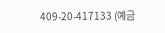409-20-417133 (예금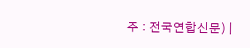주 : 전국연합신문) |